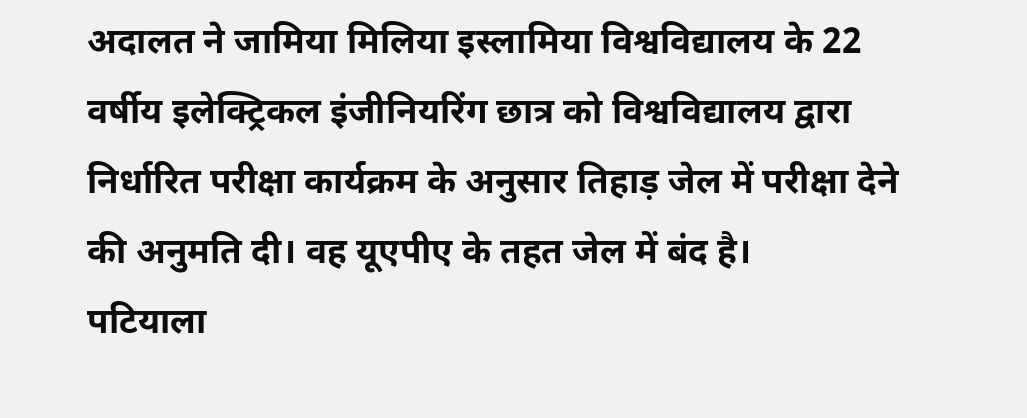अदालत ने जामिया मिलिया इस्लामिया विश्वविद्यालय के 22 वर्षीय इलेक्ट्रिकल इंजीनियरिंग छात्र को विश्वविद्यालय द्वारा निर्धारित परीक्षा कार्यक्रम के अनुसार तिहाड़ जेल में परीक्षा देने की अनुमति दी। वह यूएपीए के तहत जेल में बंद है।
पटियाला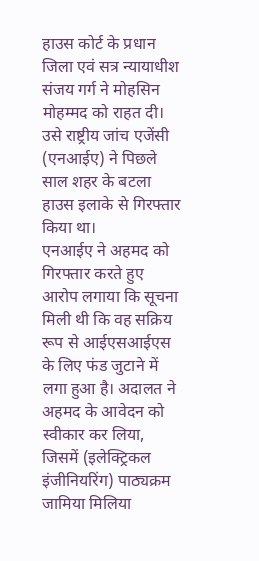हाउस कोर्ट के प्रधान जिला एवं सत्र न्यायाधीश संजय गर्ग ने मोहसिन मोहम्मद को राहत दी। उसे राष्ट्रीय जांच एजेंसी (एनआईए) ने पिछले साल शहर के बटला हाउस इलाके से गिरफ्तार किया था।
एनआईए ने अहमद को गिरफ्तार करते हुए आरोप लगाया कि सूचना मिली थी कि वह सक्रिय रूप से आईएसआईएस के लिए फंड जुटाने में लगा हुआ है। अदालत ने अहमद के आवेदन को स्वीकार कर लिया, जिसमें (इलेक्ट्रिकल इंजीनियरिंग) पाठ्यक्रम जामिया मिलिया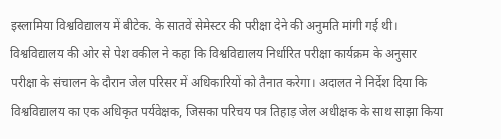इस्लामिया विश्वविद्यालय में बीटेक. के सातवें सेमेस्टर की परीक्षा देने की अनुमति मांगी गई थी।
विश्वविद्यालय की ओर से पेश वकील ने कहा कि विश्वविद्यालय निर्धारित परीक्षा कार्यक्रम के अनुसार परीक्षा के संचालन के दौरान जेल परिसर में अधिकारियों को तैनात करेगा। अदालत ने निर्देश दिया कि विश्वविद्यालय का एक अधिकृत पर्यवेक्षक, जिसका परिचय पत्र तिहाड़ जेल अधीक्षक के साथ साझा किया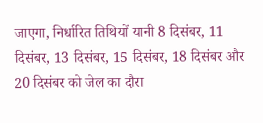जाएगा, निर्धारित तिथियों यानी 8 दिसंबर, 11 दिसंबर, 13 दिसंबर, 15 दिसंबर, 18 दिसंबर और 20 दिसंबर को जेल का दौरा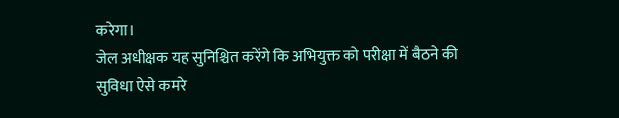करेगा।
जेल अधीक्षक यह सुनिश्चित करेंगे कि अभियुक्त को परीक्षा में बैठने की सुविधा ऐसे कमरे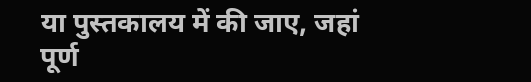या पुस्तकालय में की जाए, जहां पूर्ण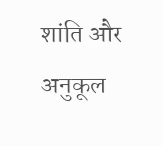शांति और अनुकूल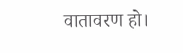वातावरण हो।